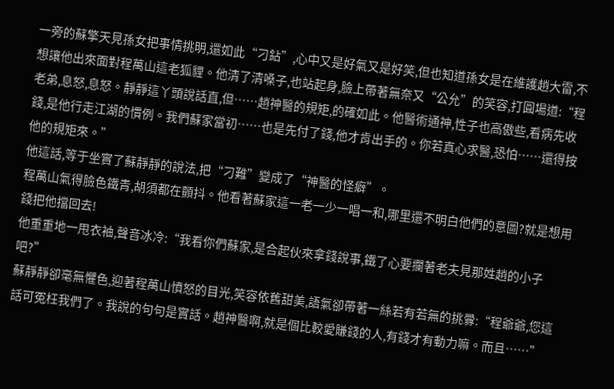一旁的蘇擎天見孫女把事情挑明,還如此“刁鉆”,心中又是好氣又是好笑,但也知道孫女是在維護趙大雷,不想讓他出來面對程萬山這老狐貍。他清了清嗓子,也站起身,臉上帶著無奈又“公允”的笑容,打圓場道:“程老弟,息怒,息怒。靜靜這丫頭說話直,但……趙神醫的規矩,的確如此。他醫術通神,性子也高傲些,看病先收錢,是他行走江湖的慣例。我們蘇家當初……也是先付了錢,他才肯出手的。你若真心求醫,恐怕……還得按他的規矩來。”
他這話,等于坐實了蘇靜靜的說法,把“刁難”變成了“神醫的怪癖”。
程萬山氣得臉色鐵青,胡須都在顫抖。他看著蘇家這一老一少一唱一和,哪里還不明白他們的意圖?就是想用錢把他擋回去!
他重重地一甩衣袖,聲音冰冷:“我看你們蘇家,是合起伙來拿錢說事,鐵了心要攔著老夫見那姓趙的小子吧?”
蘇靜靜卻毫無懼色,迎著程萬山憤怒的目光,笑容依舊甜美,語氣卻帶著一絲若有若無的挑釁:“程爺爺,您這話可冤枉我們了。我說的句句是實話。趙神醫啊,就是個比較愛賺錢的人,有錢才有動力嘛。而且……”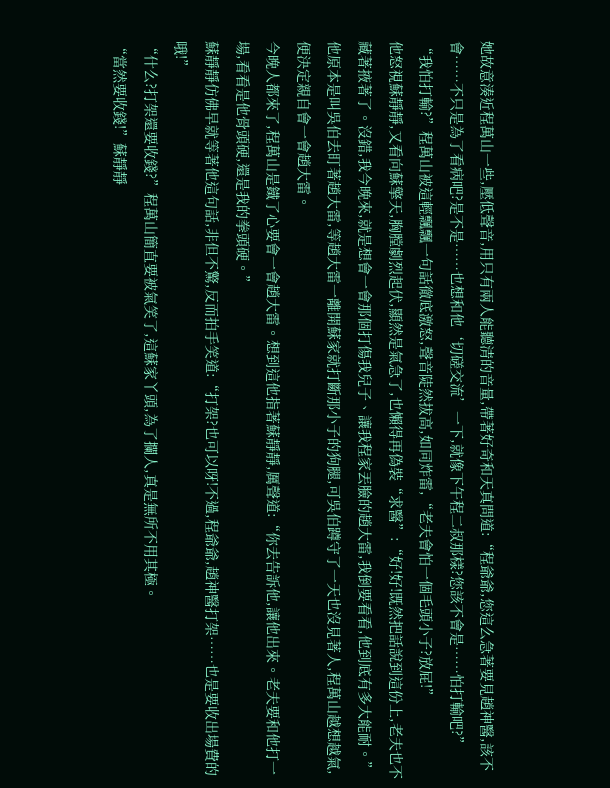她故意湊近程萬山一些,壓低聲音,用只有兩人能聽清的音量,帶著好奇和天真問道:“程爺爺,您這么急著要見趙神醫,該不會……不只是為了看病吧?是不是……也想和他‘切磋交流’一下,就像下午程二叔那樣?您該不會是……怕打輸吧?”
“我怕打輸?”程萬山被這輕飄飄一句話徹底激怒,聲音陡然拔高,如同炸雷,“老夫會怕一個毛頭小子?放屁!”
他怒視蘇靜靜,又看向蘇擎天,胸膛劇烈起伏,顯然是氣急了,也懶得再偽裝“求醫”:“好!好!既然把話說到這份上,老夫也不藏著掖著了。沒錯,我今晚來,就是想會一會那個打傷我兒子、讓我程家丟臉的趙大雷,我倒要看看,他到底有多大能耐。”
他原本是叫吳伯去盯著趙大雷,等趙大雷一離開蘇家就打斷那小子的狗腿,可吳伯蹲守了一天也沒見著人,程萬山越想越氣,便決定親自會一會趙大雷。
今晚人都來了,程萬山是鐵了心要會一會趙大雷。想到這他指著蘇靜靜,厲聲道:“你去告訴他,讓他出來。老夫要和他打一場,看看是他骨頭硬,還是我的拳頭硬。”
蘇靜靜仿佛早就等著他這句話,非但不驚,反而拍手笑道:“打架?也可以呀!不過,程爺爺,趙神醫打架……也是要收出場費的哦!”
“什么?打架還要收錢?”程萬山簡直要被氣笑了,這蘇家丫頭,為了攔人,真是無所不用其極。
“當然要收錢!”蘇靜靜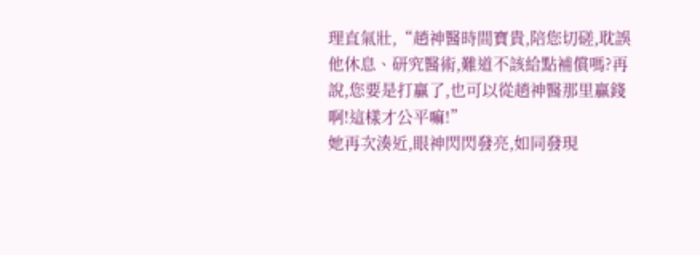理直氣壯,“趙神醫時間寶貴,陪您切磋,耽誤他休息、研究醫術,難道不該給點補償嗎?再說,您要是打贏了,也可以從趙神醫那里贏錢啊!這樣才公平嘛!”
她再次湊近,眼神閃閃發亮,如同發現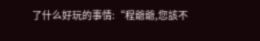了什么好玩的事情:“程爺爺,您該不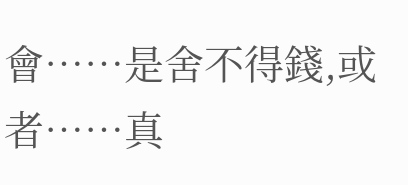會……是舍不得錢,或者……真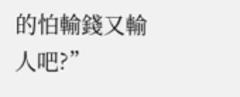的怕輸錢又輸人吧?”